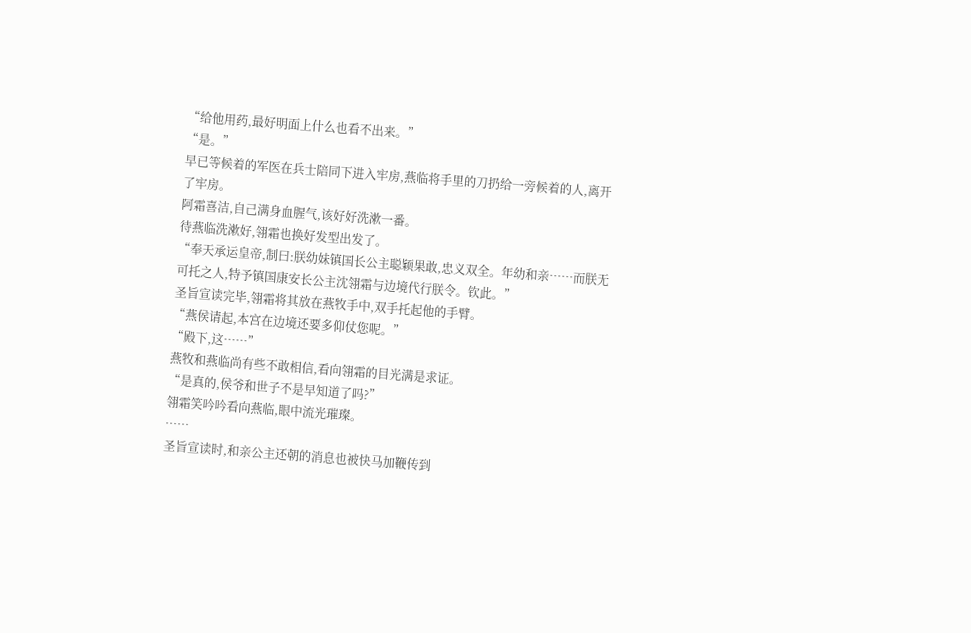“给他用药,最好明面上什么也看不出来。”
“是。”
早已等候着的军医在兵士陪同下进入牢房,燕临将手里的刀扔给一旁候着的人,离开了牢房。
阿霜喜洁,自己满身血腥气,该好好洗漱一番。
待燕临洗漱好,翎霜也换好发型出发了。
“奉天承运皇帝,制曰:朕幼妹镇国长公主聪颖果敢,忠义双全。年幼和亲……而朕无可托之人,特予镇国康安长公主沈翎霜与边境代行朕令。钦此。”
圣旨宣读完毕,翎霜将其放在燕牧手中,双手托起他的手臂。
“燕侯请起,本宫在边境还要多仰仗您呢。”
“殿下,这……”
燕牧和燕临尚有些不敢相信,看向翎霜的目光满是求证。
“是真的,侯爷和世子不是早知道了吗?”
翎霜笑吟吟看向燕临,眼中流光璀璨。
……
圣旨宣读时,和亲公主还朝的消息也被快马加鞭传到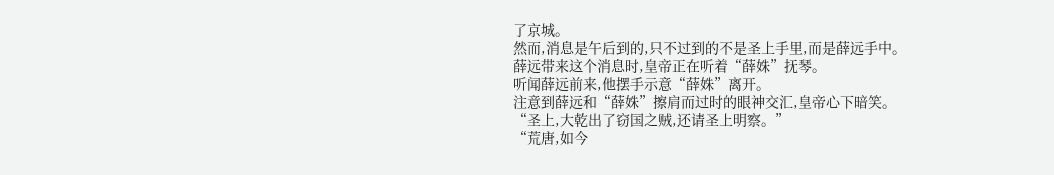了京城。
然而,消息是午后到的,只不过到的不是圣上手里,而是薛远手中。
薛远带来这个消息时,皇帝正在听着“薛姝”抚琴。
听闻薛远前来,他摆手示意“薛姝”离开。
注意到薛远和“薛姝”擦肩而过时的眼神交汇,皇帝心下暗笑。
“圣上,大乾出了窃国之贼,还请圣上明察。”
“荒唐,如今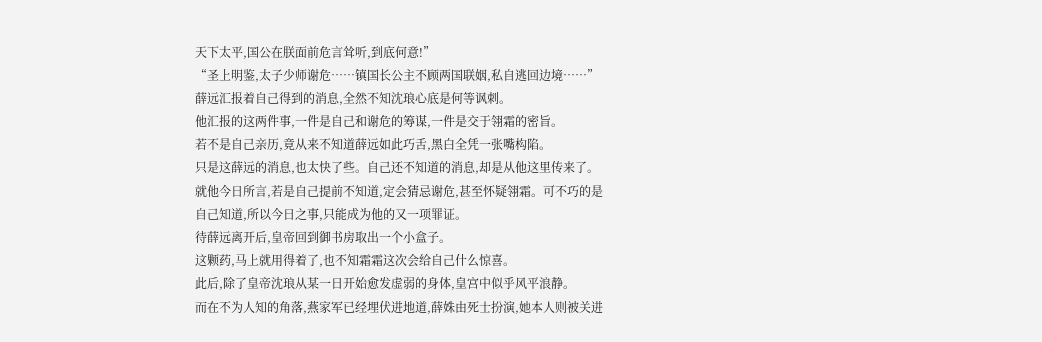天下太平,国公在朕面前危言耸听,到底何意!”
“圣上明鉴,太子少师谢危……镇国长公主不顾两国联姻,私自逃回边境……”
薛远汇报着自己得到的消息,全然不知沈琅心底是何等讽刺。
他汇报的这两件事,一件是自己和谢危的筹谋,一件是交于翎霜的密旨。
若不是自己亲历,竟从来不知道薛远如此巧舌,黑白全凭一张嘴构陷。
只是这薛远的消息,也太快了些。自己还不知道的消息,却是从他这里传来了。
就他今日所言,若是自己提前不知道,定会猜忌谢危,甚至怀疑翎霜。可不巧的是自己知道,所以今日之事,只能成为他的又一项罪证。
待薛远离开后,皇帝回到御书房取出一个小盒子。
这颗药,马上就用得着了,也不知霜霜这次会给自己什么惊喜。
此后,除了皇帝沈琅从某一日开始愈发虚弱的身体,皇宫中似乎风平浪静。
而在不为人知的角落,燕家军已经埋伏进地道,薛姝由死士扮演,她本人则被关进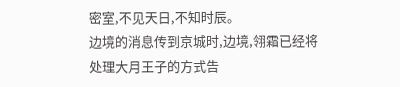密室,不见天日,不知时辰。
边境的消息传到京城时,边境,翎霜已经将处理大月王子的方式告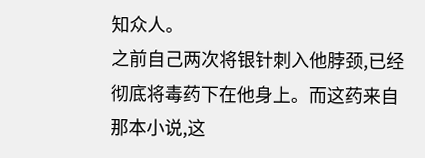知众人。
之前自己两次将银针刺入他脖颈,已经彻底将毒药下在他身上。而这药来自那本小说,这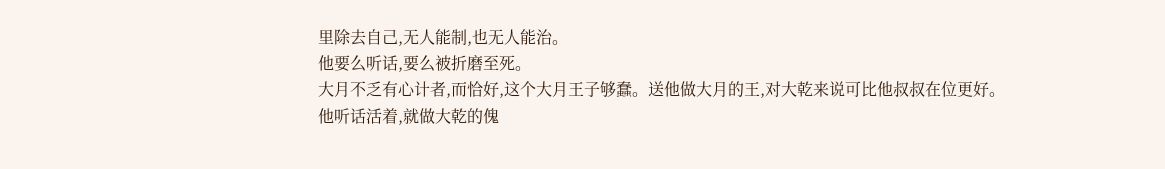里除去自己,无人能制,也无人能治。
他要么听话,要么被折磨至死。
大月不乏有心计者,而恰好,这个大月王子够蠢。送他做大月的王,对大乾来说可比他叔叔在位更好。
他听话活着,就做大乾的傀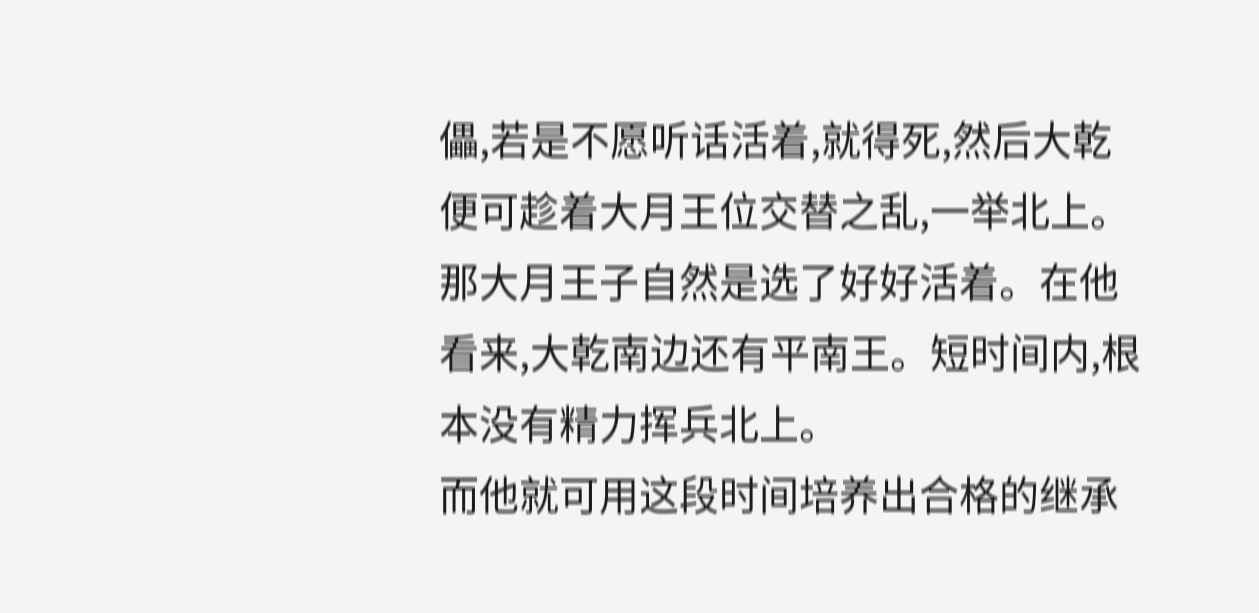儡,若是不愿听话活着,就得死,然后大乾便可趁着大月王位交替之乱,一举北上。
那大月王子自然是选了好好活着。在他看来,大乾南边还有平南王。短时间内,根本没有精力挥兵北上。
而他就可用这段时间培养出合格的继承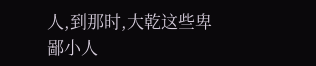人,到那时,大乾这些卑鄙小人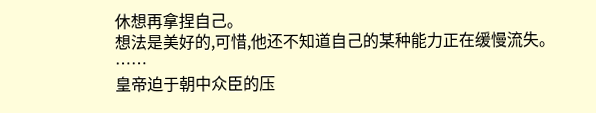休想再拿捏自己。
想法是美好的,可惜,他还不知道自己的某种能力正在缓慢流失。
……
皇帝迫于朝中众臣的压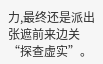力,最终还是派出张遮前来边关“探查虚实”。